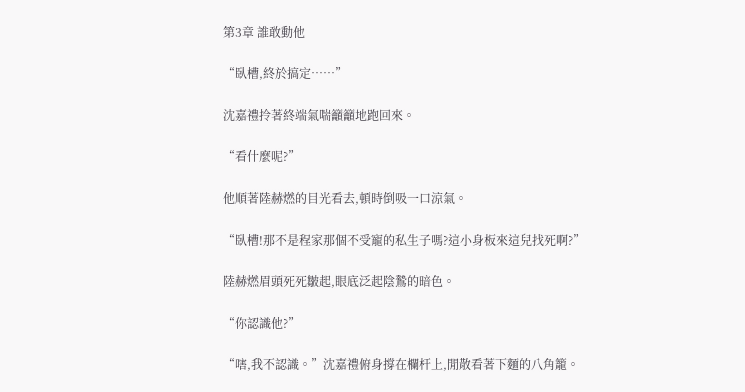第3章 誰敢動他

“臥槽,終於搞定……”

沈嘉禮拎著終端氣喘籲籲地跑回來。

“看什麼呢?”

他順著陸赫燃的目光看去,頓時倒吸一口涼氣。

“臥槽!那不是程家那個不受寵的私生子嗎?這小身板來這兒找死啊?”

陸赫燃眉頭死死皺起,眼底泛起陰鷙的暗色。

“你認識他?”

“嗐,我不認識。”沈嘉禮俯身撐在欄杆上,閒散看著下麵的八角籠。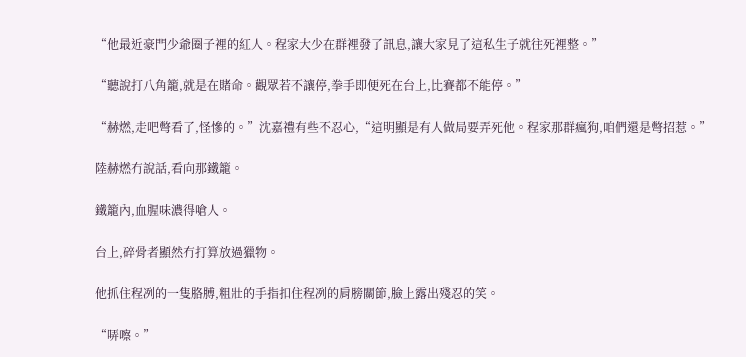“他最近豪門少爺圈子裡的紅人。程家大少在群裡發了訊息,讓大家見了這私生子就往死裡整。”

“聽說打八角籠,就是在賭命。觀眾若不讓停,拳手即便死在台上,比賽都不能停。”

“赫燃,走吧彆看了,怪慘的。”沈嘉禮有些不忍心,“這明顯是有人做局要弄死他。程家那群瘋狗,咱們還是彆招惹。”

陸赫燃冇說話,看向那鐵籠。

鐵籠內,血腥味濃得嗆人。

台上,碎骨者顯然冇打算放過獵物。

他抓住程冽的一隻胳膊,粗壯的手指扣住程冽的肩膀關節,臉上露出殘忍的笑。

“哢嚓。”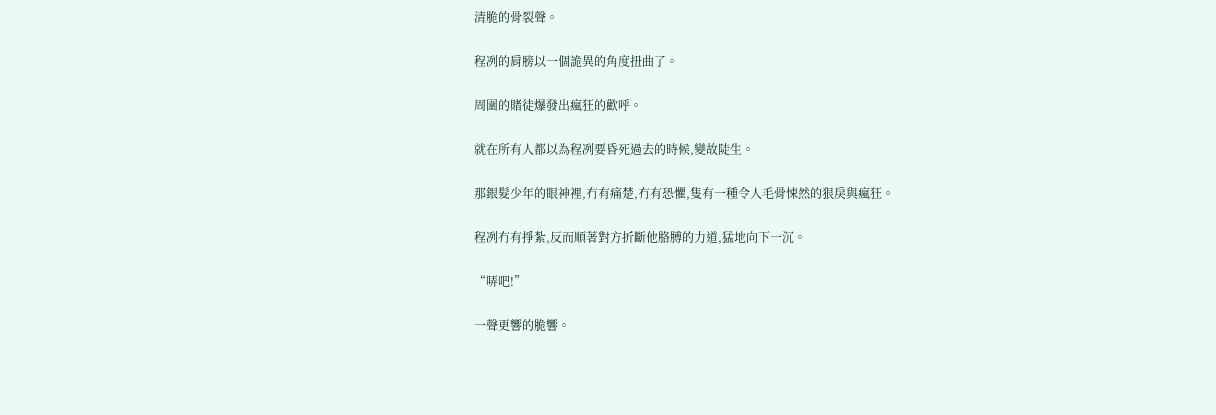清脆的骨裂聲。

程冽的肩膀以一個詭異的角度扭曲了。

周圍的賭徒爆發出瘋狂的歡呼。

就在所有人都以為程冽要昏死過去的時候,變故陡生。

那銀髮少年的眼神裡,冇有痛楚,冇有恐懼,隻有一種令人毛骨悚然的狠戾與瘋狂。

程冽冇有掙紮,反而順著對方折斷他胳膊的力道,猛地向下一沉。

“哢吧!”

一聲更響的脆響。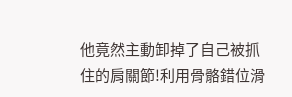他竟然主動卸掉了自己被抓住的肩關節!利用骨骼錯位滑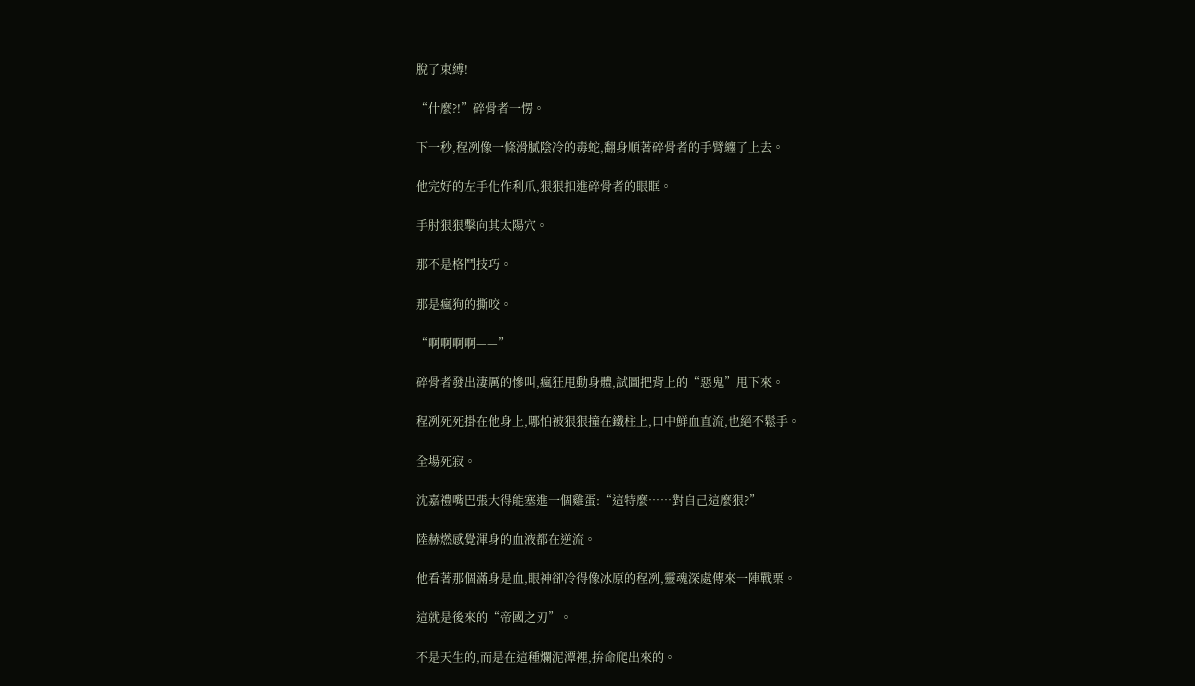脫了束縛!

“什麼?!”碎骨者一愣。

下一秒,程冽像一條滑膩陰冷的毒蛇,翻身順著碎骨者的手臂纏了上去。

他完好的左手化作利爪,狠狠扣進碎骨者的眼眶。

手肘狠狠擊向其太陽穴。

那不是格鬥技巧。

那是瘋狗的撕咬。

“啊啊啊啊——”

碎骨者發出淒厲的慘叫,瘋狂甩動身體,試圖把背上的“惡鬼”甩下來。

程冽死死掛在他身上,哪怕被狠狠撞在鐵柱上,口中鮮血直流,也絕不鬆手。

全場死寂。

沈嘉禮嘴巴張大得能塞進一個雞蛋:“這特麼……對自己這麼狠?”

陸赫燃感覺渾身的血液都在逆流。

他看著那個滿身是血,眼神卻冷得像冰原的程冽,靈魂深處傳來一陣戰栗。

這就是後來的“帝國之刃”。

不是天生的,而是在這種爛泥潭裡,拚命爬出來的。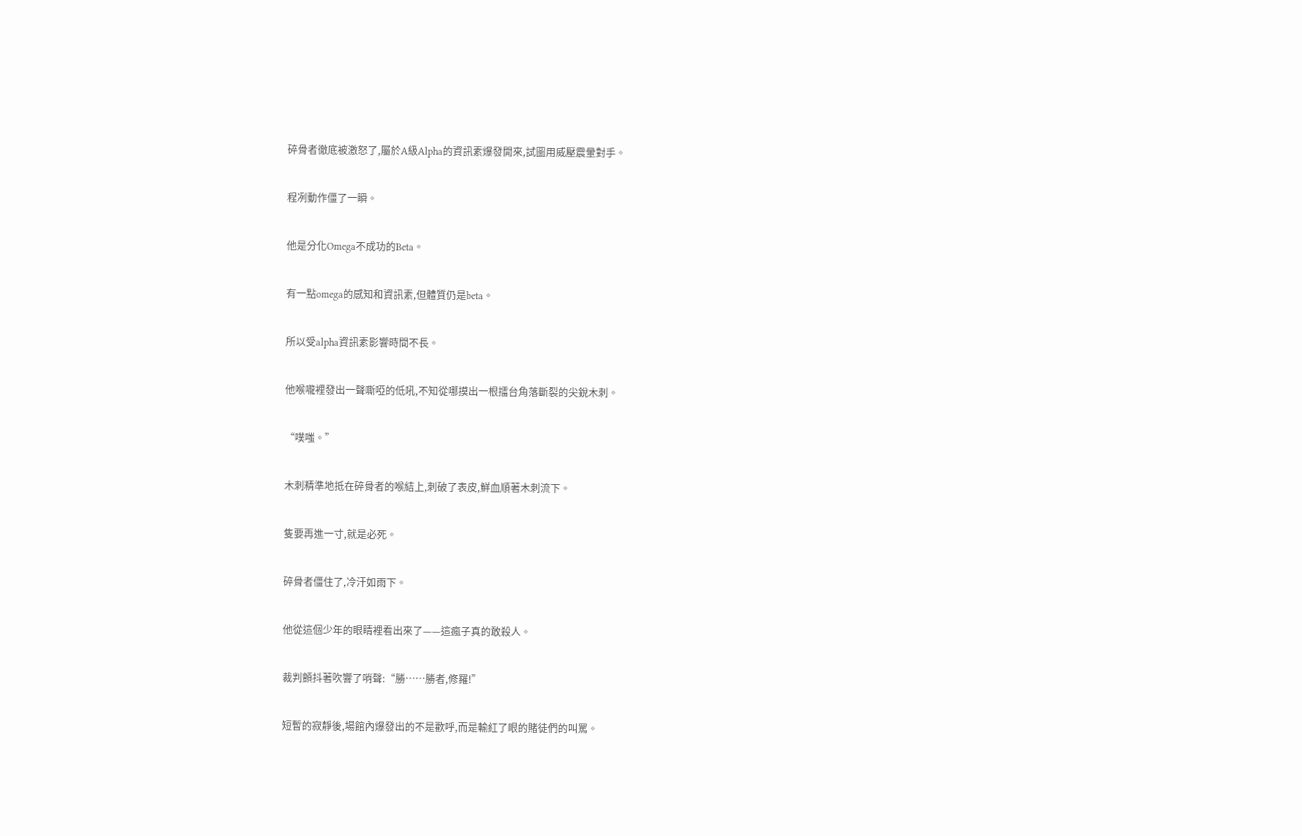碎骨者徹底被激怒了,屬於A級Alpha的資訊素爆發開來,試圖用威壓震暈對手。

程冽動作僵了一瞬。

他是分化Omega不成功的Beta。

有一點omega的感知和資訊素,但體質仍是beta。

所以受alpha資訊素影響時間不長。

他喉嚨裡發出一聲嘶啞的低吼,不知從哪摸出一根擂台角落斷裂的尖銳木刺。

“噗嗤。”

木刺精準地抵在碎骨者的喉結上,刺破了表皮,鮮血順著木刺流下。

隻要再進一寸,就是必死。

碎骨者僵住了,冷汗如雨下。

他從這個少年的眼睛裡看出來了——這瘋子真的敢殺人。

裁判顫抖著吹響了哨聲:“勝……勝者,修羅!”

短暫的寂靜後,場館內爆發出的不是歡呼,而是輸紅了眼的賭徒們的叫罵。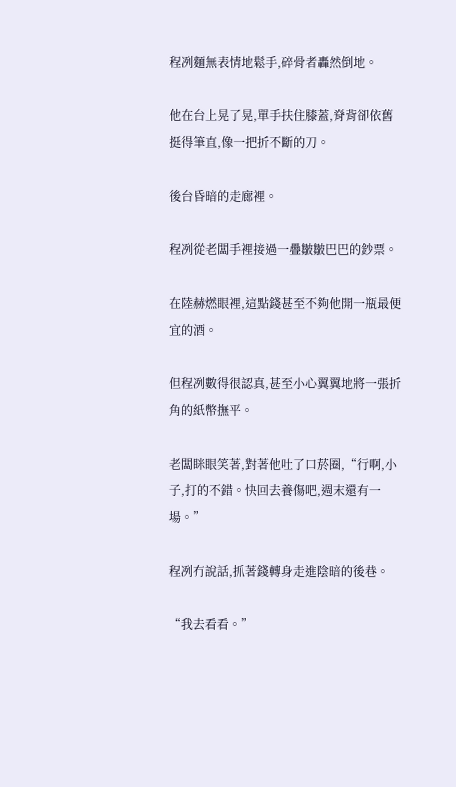程冽麵無表情地鬆手,碎骨者轟然倒地。

他在台上晃了晃,單手扶住膝蓋,脊背卻依舊挺得筆直,像一把折不斷的刀。

後台昏暗的走廊裡。

程冽從老闆手裡接過一疊皺皺巴巴的鈔票。

在陸赫燃眼裡,這點錢甚至不夠他開一瓶最便宜的酒。

但程冽數得很認真,甚至小心翼翼地將一張折角的紙幣撫平。

老闆眯眼笑著,對著他吐了口菸圈,“行啊,小子,打的不錯。快回去養傷吧,週末還有一場。”

程冽冇說話,抓著錢轉身走進陰暗的後巷。

“我去看看。”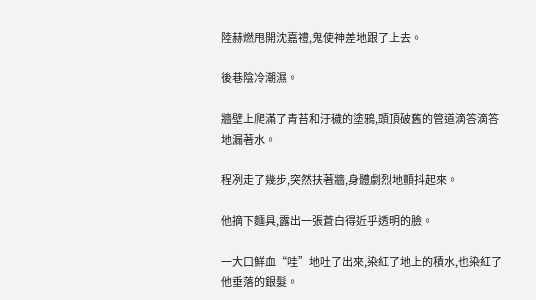陸赫燃甩開沈嘉禮,鬼使神差地跟了上去。

後巷陰冷潮濕。

牆壁上爬滿了青苔和汙穢的塗鴉,頭頂破舊的管道滴答滴答地漏著水。

程冽走了幾步,突然扶著牆,身體劇烈地顫抖起來。

他摘下麵具,露出一張蒼白得近乎透明的臉。

一大口鮮血“哇”地吐了出來,染紅了地上的積水,也染紅了他垂落的銀髮。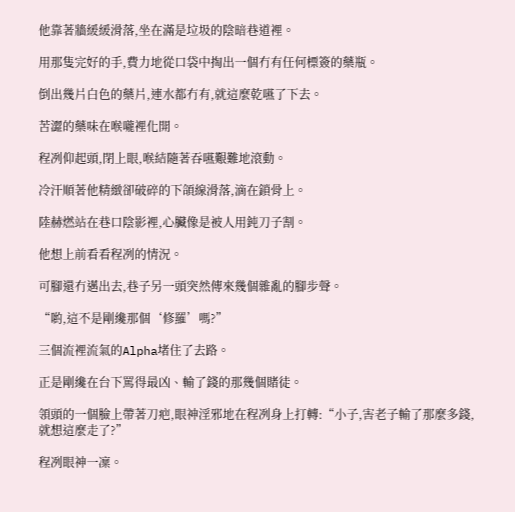他靠著牆緩緩滑落,坐在滿是垃圾的陰暗巷道裡。

用那隻完好的手,費力地從口袋中掏出一個冇有任何標簽的藥瓶。

倒出幾片白色的藥片,連水都冇有,就這麼乾嚥了下去。

苦澀的藥味在喉嚨裡化開。

程冽仰起頭,閉上眼,喉結隨著吞嚥艱難地滾動。

冷汗順著他精緻卻破碎的下頜線滑落,滴在鎖骨上。

陸赫燃站在巷口陰影裡,心臟像是被人用鈍刀子割。

他想上前看看程冽的情況。

可腳還冇邁出去,巷子另一頭突然傳來幾個雜亂的腳步聲。

“喲,這不是剛纔那個‘修羅’嗎?”

三個流裡流氣的Alpha堵住了去路。

正是剛纔在台下罵得最凶、輸了錢的那幾個賭徒。

領頭的一個臉上帶著刀疤,眼神淫邪地在程冽身上打轉:“小子,害老子輸了那麼多錢,就想這麼走了?”

程冽眼神一凜。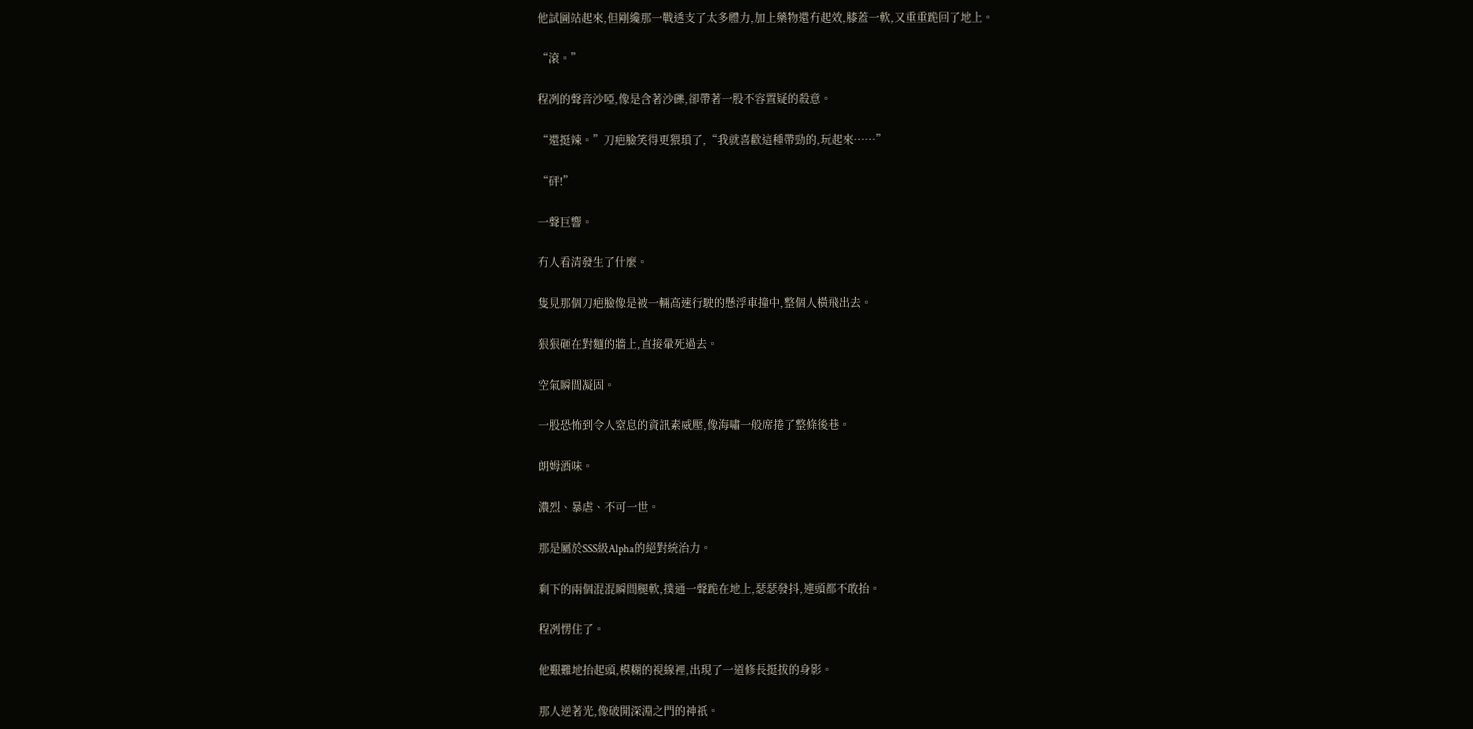他試圖站起來,但剛纔那一戰透支了太多體力,加上藥物還冇起效,膝蓋一軟,又重重跪回了地上。

“滾。”

程冽的聲音沙啞,像是含著沙礫,卻帶著一股不容置疑的殺意。

“還挺辣。”刀疤臉笑得更猥瑣了,“我就喜歡這種帶勁的,玩起來……”

“砰!”

一聲巨響。

冇人看清發生了什麼。

隻見那個刀疤臉像是被一輛高速行駛的懸浮車撞中,整個人橫飛出去。

狠狠砸在對麵的牆上,直接暈死過去。

空氣瞬間凝固。

一股恐怖到令人窒息的資訊素威壓,像海嘯一般席捲了整條後巷。

朗姆酒味。

濃烈、暴虐、不可一世。

那是屬於SSS級Alpha的絕對統治力。

剩下的兩個混混瞬間腿軟,撲通一聲跪在地上,瑟瑟發抖,連頭都不敢抬。

程冽愣住了。

他艱難地抬起頭,模糊的視線裡,出現了一道修長挺拔的身影。

那人逆著光,像破開深淵之門的神祇。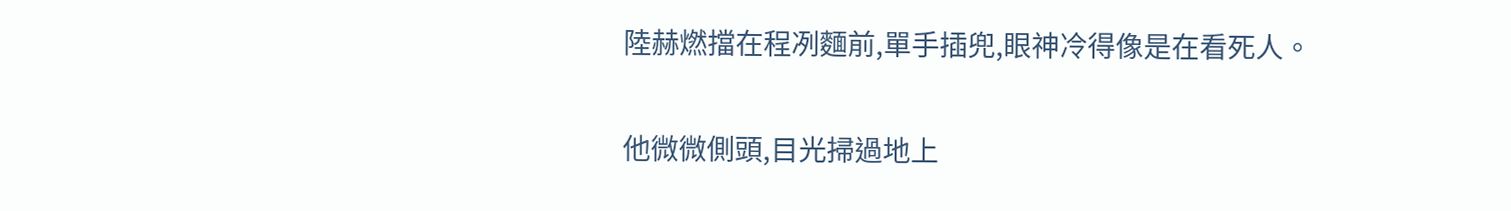陸赫燃擋在程冽麵前,單手插兜,眼神冷得像是在看死人。

他微微側頭,目光掃過地上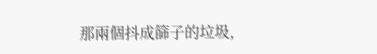那兩個抖成篩子的垃圾,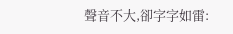聲音不大,卻字字如雷: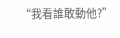“我看誰敢動他?”